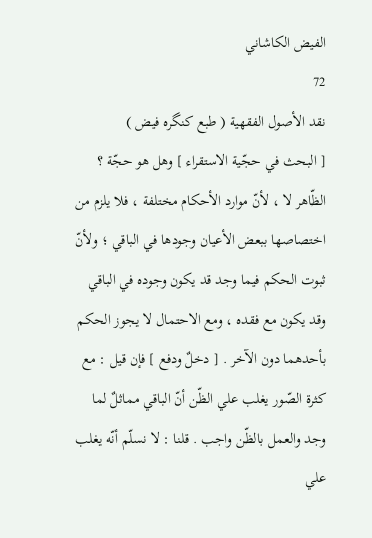الفيض الكاشاني
72
نقد الأصول الفقهية ( طبع كنگره فيض )
[ البحث في حجّية الاستقراء ] وهل هو حجّة ؟ الظّاهر لا ، لأنّ موارد الأحكام مختلفة ، فلا يلزم من اختصاصها ببعض الأعيان وجودها في الباقي ؛ ولأنّ ثبوت الحكم فيما وجد قد يكون وجوده في الباقي وقد يكون مع فقده ، ومع الاحتمال لا يجوز الحكم بأحدهما دون الآخر . [ دخلٌ ودفع ] فإن قيل : مع كثرة الصّور يغلب علي الظّن أنّ الباقي مماثلٌ لما وجد والعمل بالظّن واجب . قلنا : لا نسلّم أنّه يغلب علي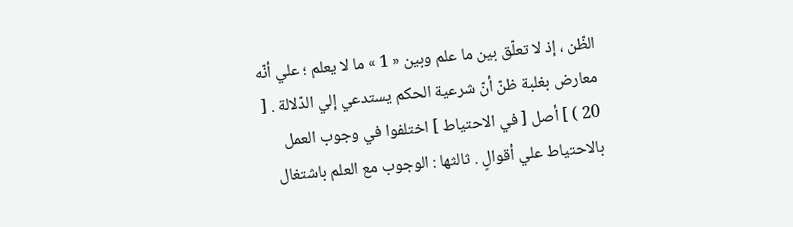الظّن ، إذ لا تعلّق بين ما علم وبين « 1 » ما لا يعلم ؛ علي أنّه معارض بغلبة ظنّ أنّ شرعية الحكم يستدعي إلي الدّلالة . [ 20 ) ] أصل [ في الاحتياط ] اختلفوا في وجوب العمل بالاحتياط علي أقوالٍ . ثالثها : الوجوب مع العلم باشتغال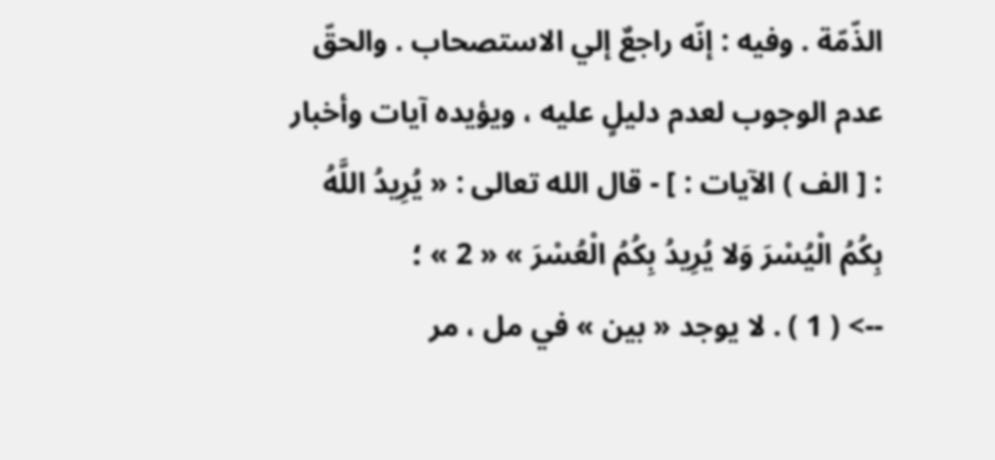الذّمّة . وفيه : إنّه راجعٌ إلي الاستصحاب . والحقّ عدم الوجوب لعدم دليلٍ عليه ، ويؤيده آيات وأخبار : [ الف ) الآيات : ] - قال الله تعالى : « يُرِيدُ اللَّهُ بِكُمُ الْيُسْرَ وَلا يُرِيدُ بِكُمُ الْعُسْرَ » « 2 » ؛
--> ( 1 ) . لا يوجد « بين » في مل ، مر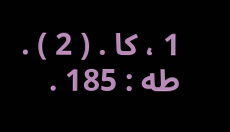1 ، كا . ( 2 ) . طه : 185 .